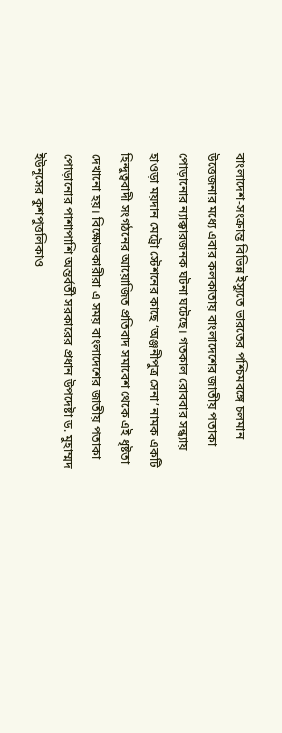বাংলাদেশ-সংক্রান্ত বিভিন্ন ইস্যুতে ভারতের পশ্চিমবঙ্গে চলমান উত্তেজনার মধ্যে এবার কলকাতায় বাংলাদেশের জাতীয় পতাকা পোড়ানোর ন্যাক্কারজনক ঘটনা ঘটেছে। গতকাল রোববার সন্ধ্যায় হাওড়া ময়দান মেট্রো স্টেশনের কাছে ‘অঞ্জনীপুত্র সেনা’ নামক একটি হিন্দুত্ববাদী সংগঠনের আয়োজিত প্রতিবাদ সমাবেশ থেকে এই ধৃষ্টতা দেখানো হয়। বিক্ষোভকারীরা এ সময় বাংলাদেশের জাতীয় পতাকা পোড়ানোর পাশাপাশি অন্তর্বর্তী সরকারের প্রধান উপদেষ্টা ড. মুহাম্মদ ইউনূসের কুশপুত্তলিকাও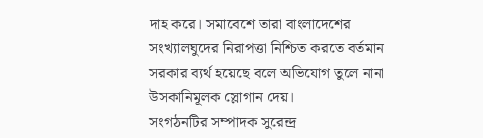দাহ করে। সমাবেশে তারা বাংলাদেশের সংখ্যালঘুদের নিরাপত্তা নিশ্চিত করতে বর্তমান সরকার ব্যর্থ হয়েছে বলে অভিযোগ তুলে নানা উসকানিমূলক স্লোগান দেয়।
সংগঠনটির সম্পাদক সুরেন্দ্র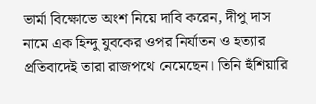ভার্মা বিক্ষোভে অংশ নিয়ে দাবি করেন, দীপু দাস নামে এক হিন্দু যুবকের ওপর নির্যাতন ও হত্যার প্রতিবাদেই তারা রাজপথে নেমেছেন। তিনি হুঁশিয়ারি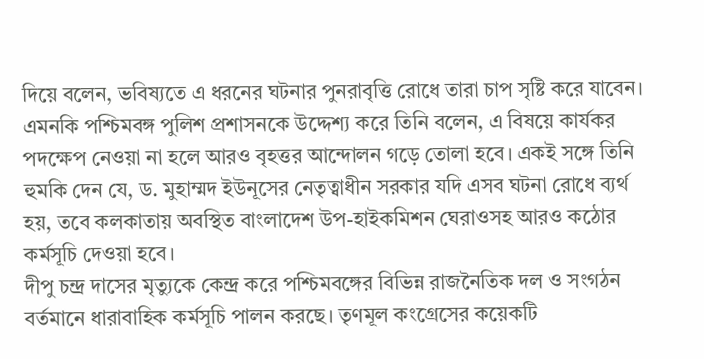দিয়ে বলেন, ভবিষ্যতে এ ধরনের ঘটনার পুনরাবৃত্তি রোধে তারা চাপ সৃষ্টি করে যাবেন। এমনকি পশ্চিমবঙ্গ পুলিশ প্রশাসনকে উদ্দেশ্য করে তিনি বলেন, এ বিষয়ে কার্যকর পদক্ষেপ নেওয়া না হলে আরও বৃহত্তর আন্দোলন গড়ে তোলা হবে। একই সঙ্গে তিনি হুমকি দেন যে, ড. মুহাম্মদ ইউনূসের নেতৃত্বাধীন সরকার যদি এসব ঘটনা রোধে ব্যর্থ হয়, তবে কলকাতায় অবস্থিত বাংলাদেশ উপ-হাইকমিশন ঘেরাওসহ আরও কঠোর কর্মসূচি দেওয়া হবে।
দীপু চন্দ্র দাসের মৃত্যুকে কেন্দ্র করে পশ্চিমবঙ্গের বিভিন্ন রাজনৈতিক দল ও সংগঠন বর্তমানে ধারাবাহিক কর্মসূচি পালন করছে। তৃণমূল কংগ্রেসের কয়েকটি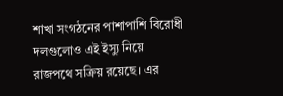শাখা সংগঠনের পাশাপাশি বিরোধী দলগুলোও এই ইস্যু নিয়ে রাজপথে সক্রিয় রয়েছে। এর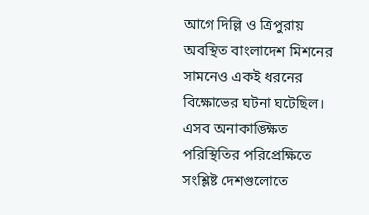আগে দিল্লি ও ত্রিপুরায় অবস্থিত বাংলাদেশ মিশনের সামনেও একই ধরনের বিক্ষোভের ঘটনা ঘটেছিল। এসব অনাকাঙ্ক্ষিত পরিস্থিতির পরিপ্রেক্ষিতে সংশ্লিষ্ট দেশগুলোতে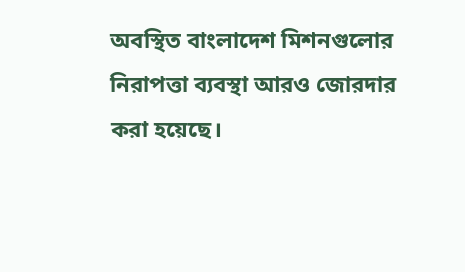অবস্থিত বাংলাদেশ মিশনগুলোর নিরাপত্তা ব্যবস্থা আরও জোরদার করা হয়েছে।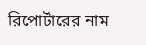রিপোর্টারের নাম